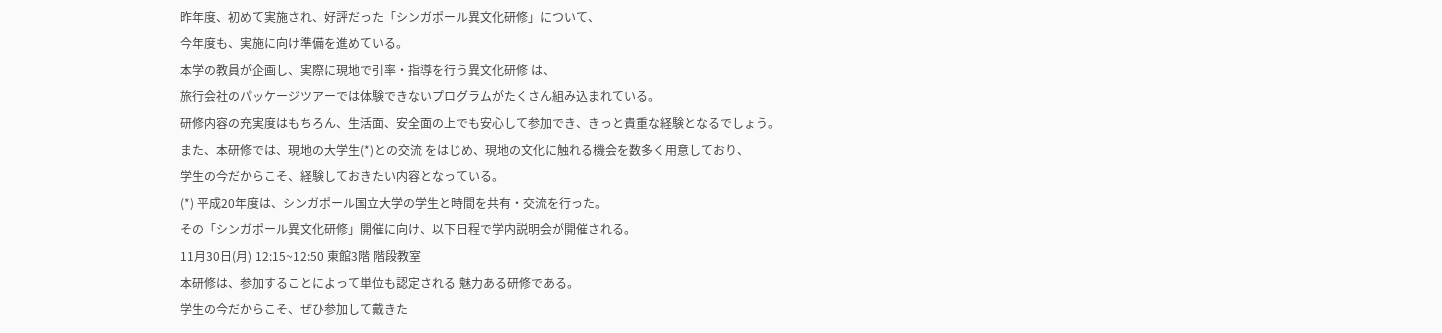昨年度、初めて実施され、好評だった「シンガポール異文化研修」について、
今年度も、実施に向け準備を進めている。
本学の教員が企画し、実際に現地で引率・指導を行う異文化研修 は、
旅行会社のパッケージツアーでは体験できないプログラムがたくさん組み込まれている。
研修内容の充実度はもちろん、生活面、安全面の上でも安心して参加でき、きっと貴重な経験となるでしょう。
また、本研修では、現地の大学生(*)との交流 をはじめ、現地の文化に触れる機会を数多く用意しており、
学生の今だからこそ、経験しておきたい内容となっている。
(*) 平成20年度は、シンガポール国立大学の学生と時間を共有・交流を行った。
その「シンガポール異文化研修」開催に向け、以下日程で学内説明会が開催される。
11月30日(月) 12:15~12:50 東館3階 階段教室
本研修は、参加することによって単位も認定される 魅力ある研修である。
学生の今だからこそ、ぜひ参加して戴きた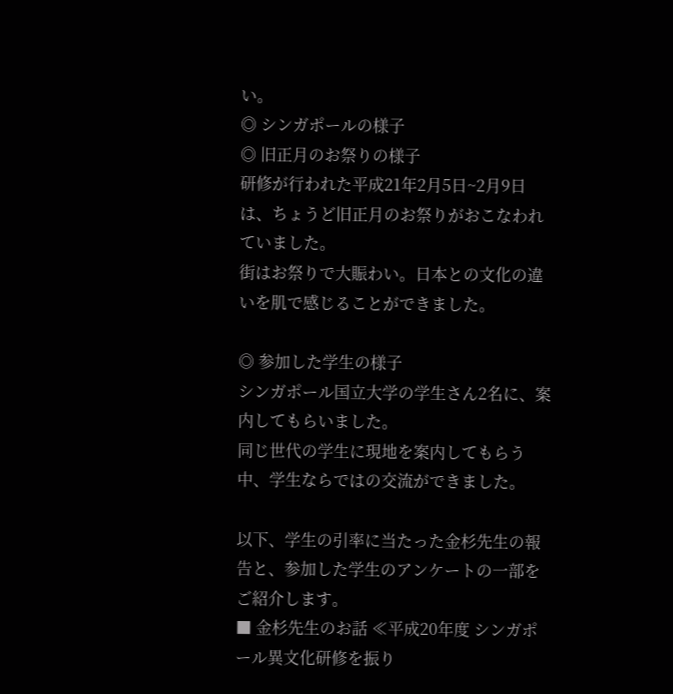い。
◎ シンガポールの様子
◎ 旧正月のお祭りの様子
研修が行われた平成21年2月5日~2月9日は、ちょうど旧正月のお祭りがおこなわれていました。
街はお祭りで大賑わい。日本との文化の違いを肌で感じることができました。

◎ 参加した学生の様子
シンガポール国立大学の学生さん2名に、案内してもらいました。
同じ世代の学生に現地を案内してもらう中、学生ならではの交流ができました。

以下、学生の引率に当たった金杉先生の報告と、参加した学生のアンケートの一部をご紹介します。
■ 金杉先生のお話 ≪平成20年度 シンガポール異文化研修を振り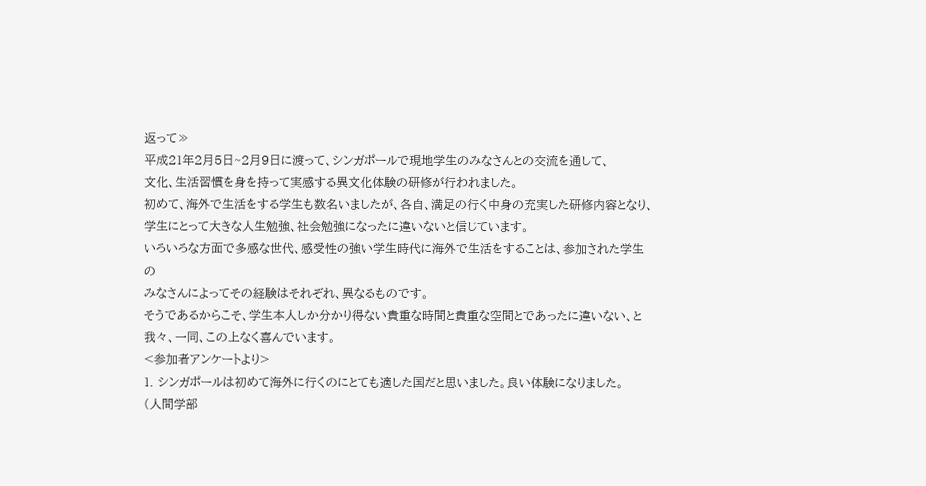返って≫
平成21年2月5日~2月9日に渡って、シンガポールで現地学生のみなさんとの交流を通して、
文化、生活習慣を身を持って実感する異文化体験の研修が行われました。
初めて、海外で生活をする学生も数名いましたが、各自、満足の行く中身の充実した研修内容となり、
学生にとって大きな人生勉強、社会勉強になったに違いないと信じています。
いろいろな方面で多感な世代、感受性の強い学生時代に海外で生活をすることは、参加された学生の
みなさんによってその経験はそれぞれ、異なるものです。
そうであるからこそ、学生本人しか分かり得ない貴重な時間と貴重な空間とであったに違いない、と
我々、一同、この上なく喜んでいます。
<参加者アンケートより>
1. シンガポールは初めて海外に行くのにとても適した国だと思いました。良い体験になりました。
(人間学部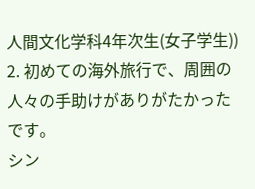人間文化学科4年次生(女子学生))
2. 初めての海外旅行で、周囲の人々の手助けがありがたかったです。
シン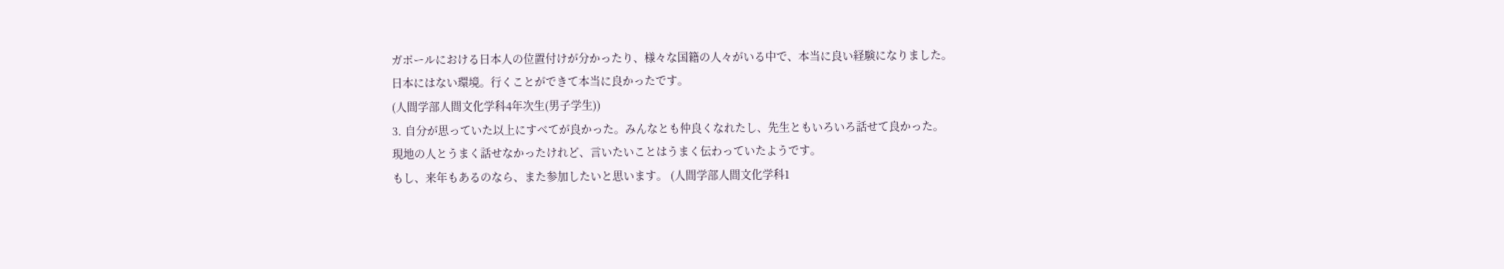ガポールにおける日本人の位置付けが分かったり、様々な国籍の人々がいる中で、本当に良い経験になりました。
日本にはない環境。行くことができて本当に良かったです。
(人間学部人間文化学科4年次生(男子学生))
3. 自分が思っていた以上にすべてが良かった。みんなとも仲良くなれたし、先生ともいろいろ話せて良かった。
現地の人とうまく話せなかったけれど、言いたいことはうまく伝わっていたようです。
もし、来年もあるのなら、また参加したいと思います。 (人間学部人間文化学科1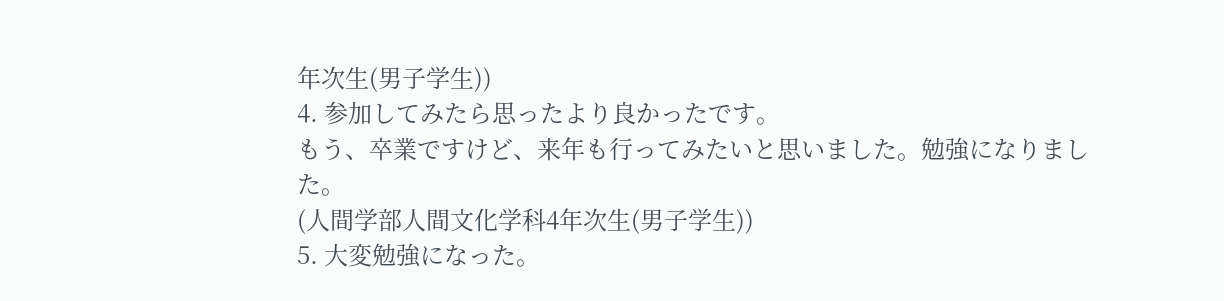年次生(男子学生))
4. 参加してみたら思ったより良かったです。
もう、卒業ですけど、来年も行ってみたいと思いました。勉強になりました。
(人間学部人間文化学科4年次生(男子学生))
5. 大変勉強になった。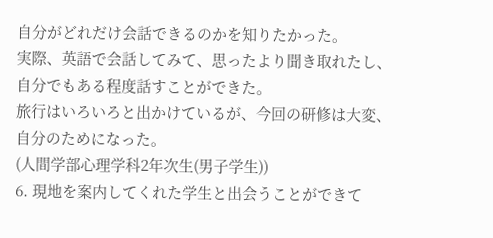自分がどれだけ会話できるのかを知りたかった。
実際、英語で会話してみて、思ったより聞き取れたし、自分でもある程度話すことができた。
旅行はいろいろと出かけているが、今回の研修は大変、自分のためになった。
(人間学部心理学科2年次生(男子学生))
6. 現地を案内してくれた学生と出会うことができて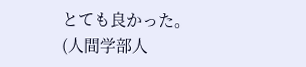とても良かった。
(人間学部人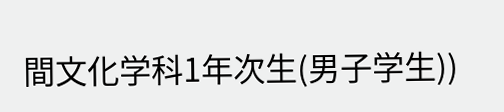間文化学科1年次生(男子学生))